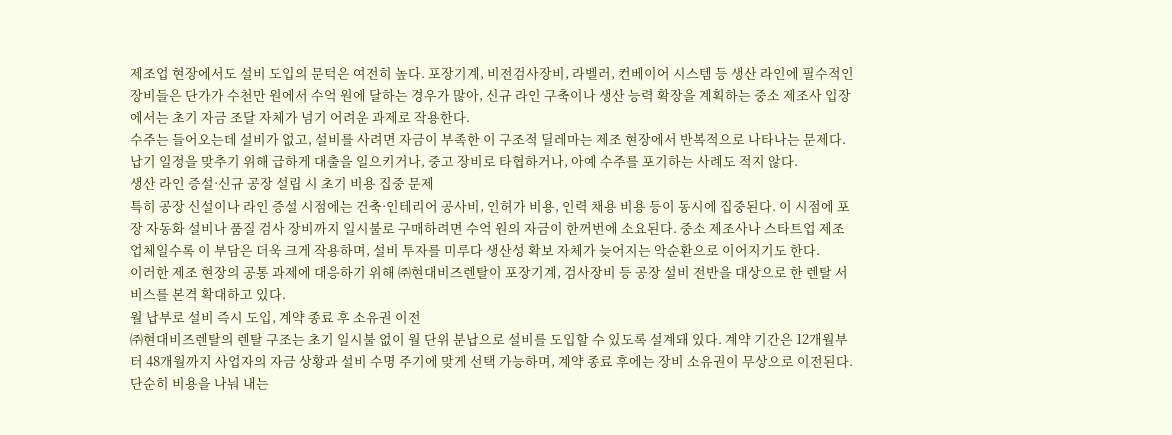제조업 현장에서도 설비 도입의 문턱은 여전히 높다. 포장기계, 비전검사장비, 라벨러, 컨베이어 시스템 등 생산 라인에 필수적인 장비들은 단가가 수천만 원에서 수억 원에 달하는 경우가 많아, 신규 라인 구축이나 생산 능력 확장을 계획하는 중소 제조사 입장에서는 초기 자금 조달 자체가 넘기 어려운 과제로 작용한다.
수주는 들어오는데 설비가 없고, 설비를 사려면 자금이 부족한 이 구조적 딜레마는 제조 현장에서 반복적으로 나타나는 문제다. 납기 일정을 맞추기 위해 급하게 대출을 일으키거나, 중고 장비로 타협하거나, 아예 수주를 포기하는 사례도 적지 않다.
생산 라인 증설·신규 공장 설립 시 초기 비용 집중 문제
특히 공장 신설이나 라인 증설 시점에는 건축·인테리어 공사비, 인허가 비용, 인력 채용 비용 등이 동시에 집중된다. 이 시점에 포장 자동화 설비나 품질 검사 장비까지 일시불로 구매하려면 수억 원의 자금이 한꺼번에 소요된다. 중소 제조사나 스타트업 제조업체일수록 이 부담은 더욱 크게 작용하며, 설비 투자를 미루다 생산성 확보 자체가 늦어지는 악순환으로 이어지기도 한다.
이러한 제조 현장의 공통 과제에 대응하기 위해 ㈜현대비즈렌탈이 포장기계, 검사장비 등 공장 설비 전반을 대상으로 한 렌탈 서비스를 본격 확대하고 있다.
월 납부로 설비 즉시 도입, 계약 종료 후 소유권 이전
㈜현대비즈렌탈의 렌탈 구조는 초기 일시불 없이 월 단위 분납으로 설비를 도입할 수 있도록 설계돼 있다. 계약 기간은 12개월부터 48개월까지 사업자의 자금 상황과 설비 수명 주기에 맞게 선택 가능하며, 계약 종료 후에는 장비 소유권이 무상으로 이전된다. 단순히 비용을 나눠 내는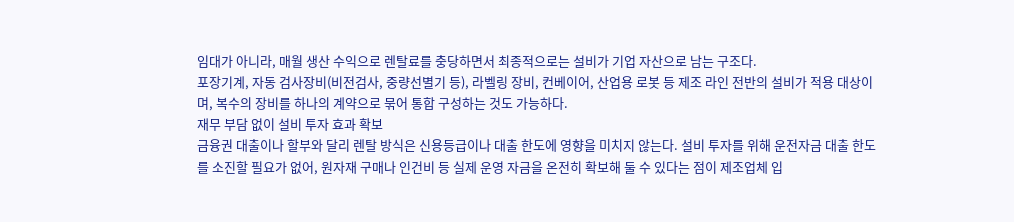임대가 아니라, 매월 생산 수익으로 렌탈료를 충당하면서 최종적으로는 설비가 기업 자산으로 남는 구조다.
포장기계, 자동 검사장비(비전검사, 중량선별기 등), 라벨링 장비, 컨베이어, 산업용 로봇 등 제조 라인 전반의 설비가 적용 대상이며, 복수의 장비를 하나의 계약으로 묶어 통합 구성하는 것도 가능하다.
재무 부담 없이 설비 투자 효과 확보
금융권 대출이나 할부와 달리 렌탈 방식은 신용등급이나 대출 한도에 영향을 미치지 않는다. 설비 투자를 위해 운전자금 대출 한도를 소진할 필요가 없어, 원자재 구매나 인건비 등 실제 운영 자금을 온전히 확보해 둘 수 있다는 점이 제조업체 입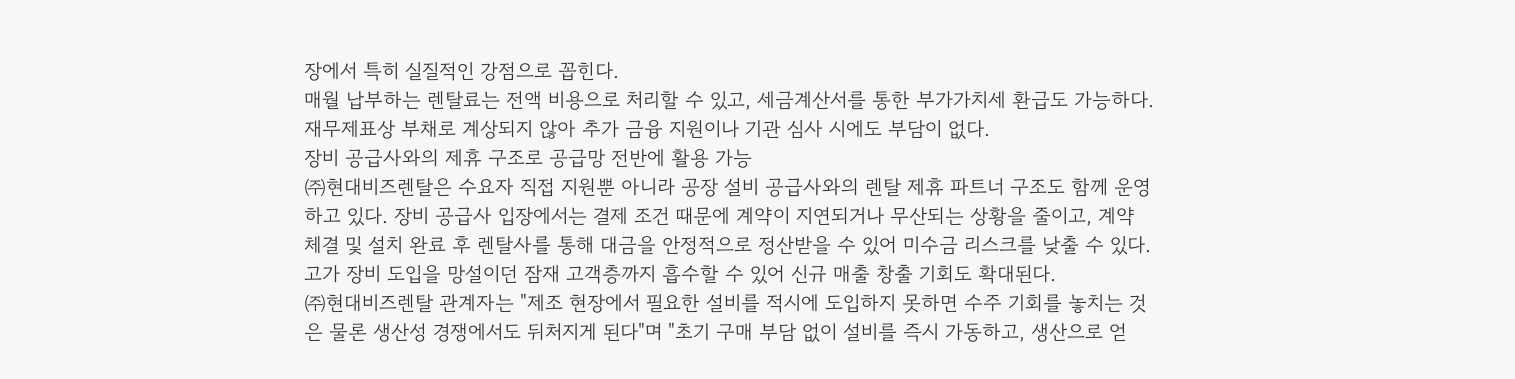장에서 특히 실질적인 강점으로 꼽힌다.
매월 납부하는 렌탈료는 전액 비용으로 처리할 수 있고, 세금계산서를 통한 부가가치세 환급도 가능하다. 재무제표상 부채로 계상되지 않아 추가 금융 지원이나 기관 심사 시에도 부담이 없다.
장비 공급사와의 제휴 구조로 공급망 전반에 활용 가능
㈜현대비즈렌탈은 수요자 직접 지원뿐 아니라 공장 설비 공급사와의 렌탈 제휴 파트너 구조도 함께 운영하고 있다. 장비 공급사 입장에서는 결제 조건 때문에 계약이 지연되거나 무산되는 상황을 줄이고, 계약 체결 및 설치 완료 후 렌탈사를 통해 대금을 안정적으로 정산받을 수 있어 미수금 리스크를 낮출 수 있다. 고가 장비 도입을 망설이던 잠재 고객층까지 흡수할 수 있어 신규 매출 창출 기회도 확대된다.
㈜현대비즈렌탈 관계자는 "제조 현장에서 필요한 설비를 적시에 도입하지 못하면 수주 기회를 놓치는 것은 물론 생산성 경쟁에서도 뒤처지게 된다"며 "초기 구매 부담 없이 설비를 즉시 가동하고, 생산으로 얻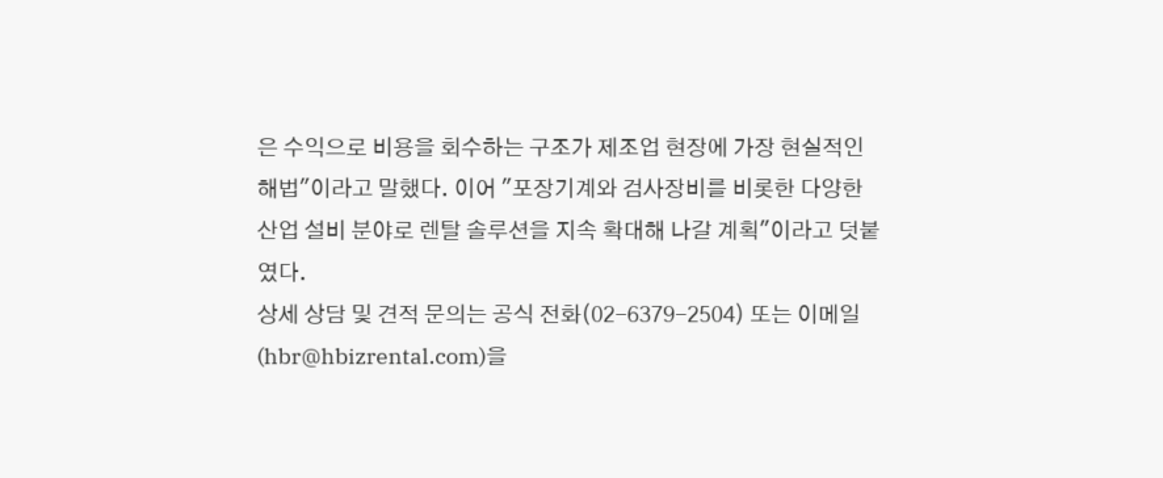은 수익으로 비용을 회수하는 구조가 제조업 현장에 가장 현실적인 해법"이라고 말했다. 이어 "포장기계와 검사장비를 비롯한 다양한 산업 설비 분야로 렌탈 솔루션을 지속 확대해 나갈 계획"이라고 덧붙였다.
상세 상담 및 견적 문의는 공식 전화(02-6379-2504) 또는 이메일(hbr@hbizrental.com)을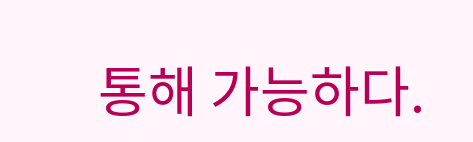통해 가능하다.